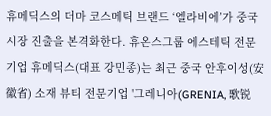휴메딕스의 더마 코스메틱 브랜드 ‘엘라비에’가 중국 시장 진출을 본격화한다. 휴온스그룹 에스테틱 전문기업 휴메딕스(대표 강민종)는 최근 중국 안후이성(安徽省) 소재 뷰티 전문기업 '그레니아(GRENIA, 歌锐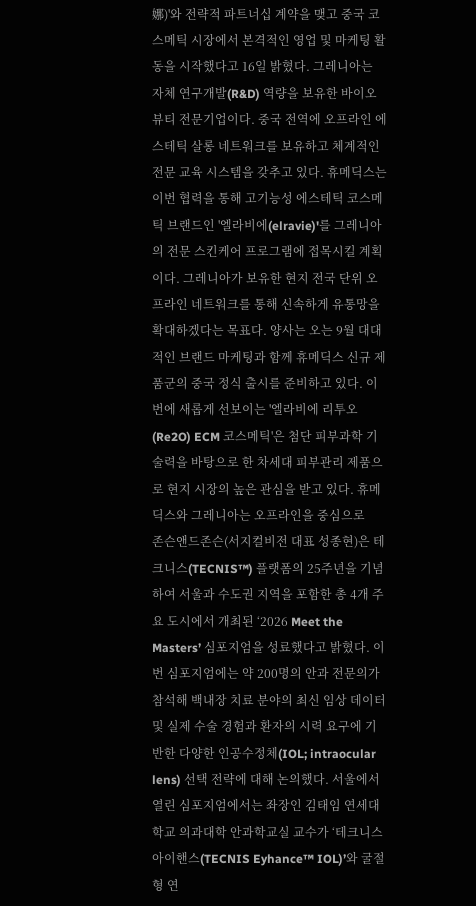娜)'와 전략적 파트너십 계약을 맺고 중국 코스메틱 시장에서 본격적인 영업 및 마케팅 활동을 시작했다고 16일 밝혔다. 그레니아는 자체 연구개발(R&D) 역량을 보유한 바이오 뷰티 전문기업이다. 중국 전역에 오프라인 에스테틱 살롱 네트워크를 보유하고 체계적인 전문 교육 시스템을 갖추고 있다. 휴메딕스는 이번 협력을 통해 고기능성 에스테틱 코스메틱 브랜드인 '엘라비에(elravie)'를 그레니아의 전문 스킨케어 프로그램에 접목시킬 계획이다. 그레니아가 보유한 현지 전국 단위 오프라인 네트워크를 통해 신속하게 유통망을 확대하겠다는 목표다. 양사는 오는 9월 대대적인 브랜드 마케팅과 함께 휴메딕스 신규 제품군의 중국 정식 출시를 준비하고 있다. 이번에 새롭게 선보이는 '엘라비에 리투오(Re2O) ECM 코스메틱'은 첨단 피부과학 기술력을 바탕으로 한 차세대 피부관리 제품으로 현지 시장의 높은 관심을 받고 있다. 휴메딕스와 그레니아는 오프라인을 중심으로
존슨앤드존슨(서지컬비전 대표 성종현)은 테크니스(TECNIS™) 플랫폼의 25주년을 기념하여 서울과 수도권 지역을 포함한 총 4개 주요 도시에서 개최된 ‘2026 Meet the Masters’ 심포지엄을 성료했다고 밝혔다. 이번 심포지엄에는 약 200명의 안과 전문의가 참석해 백내장 치료 분야의 최신 임상 데이터 및 실제 수술 경험과 환자의 시력 요구에 기반한 다양한 인공수정체(IOL; intraocular lens) 선택 전략에 대해 논의했다. 서울에서 열린 심포지엄에서는 좌장인 김태임 연세대학교 의과대학 안과학교실 교수가 ‘테크니스 아이핸스(TECNIS Eyhance™ IOL)’와 굴절형 연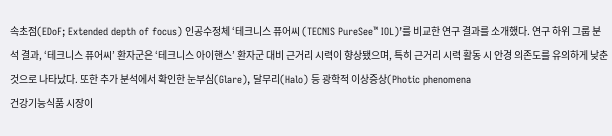속초점(EDoF; Extended depth of focus) 인공수정체 ‘테크니스 퓨어씨 (TECNIS PureSee™ IOL)’를 비교한 연구 결과를 소개했다. 연구 하위 그룹 분석 결과, ‘테크니스 퓨어씨’ 환자군은 ‘테크니스 아이핸스’ 환자군 대비 근거리 시력이 향상됐으며, 특히 근거리 시력 활동 시 안경 의존도를 유의하게 낮춘 것으로 나타났다. 또한 추가 분석에서 확인한 눈부심(Glare), 달무리(Halo) 등 광학적 이상증상(Photic phenomena
건강기능식품 시장이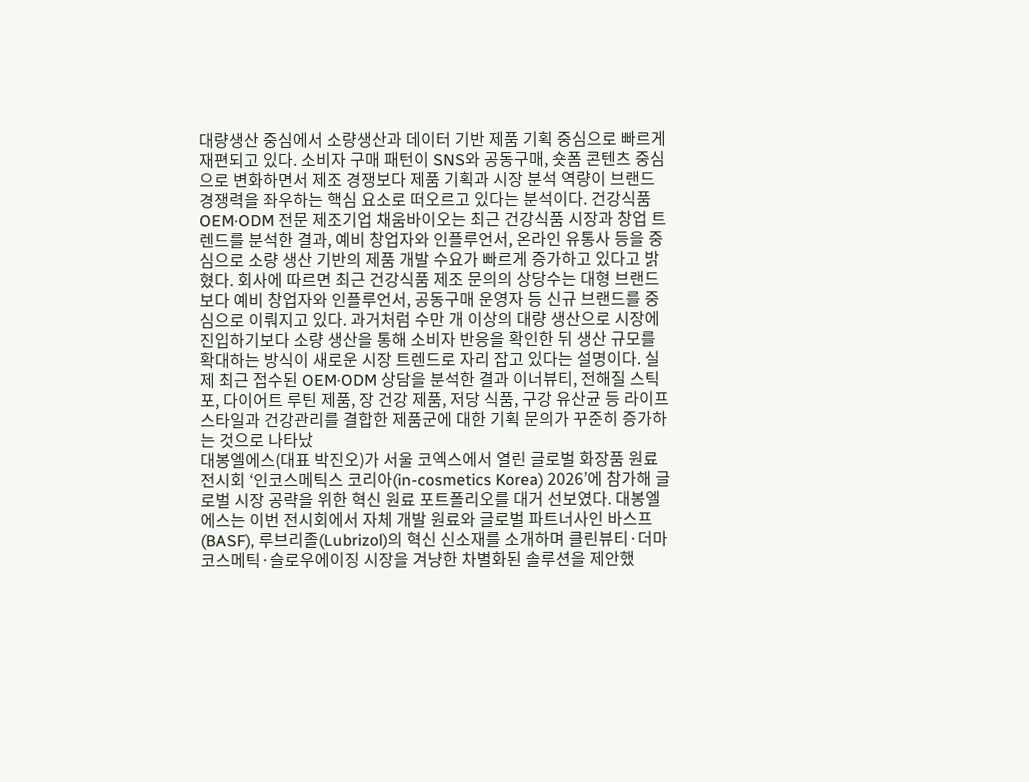대량생산 중심에서 소량생산과 데이터 기반 제품 기획 중심으로 빠르게 재편되고 있다. 소비자 구매 패턴이 SNS와 공동구매, 숏폼 콘텐츠 중심으로 변화하면서 제조 경쟁보다 제품 기획과 시장 분석 역량이 브랜드 경쟁력을 좌우하는 핵심 요소로 떠오르고 있다는 분석이다. 건강식품 OEM·ODM 전문 제조기업 채움바이오는 최근 건강식품 시장과 창업 트렌드를 분석한 결과, 예비 창업자와 인플루언서, 온라인 유통사 등을 중심으로 소량 생산 기반의 제품 개발 수요가 빠르게 증가하고 있다고 밝혔다. 회사에 따르면 최근 건강식품 제조 문의의 상당수는 대형 브랜드보다 예비 창업자와 인플루언서, 공동구매 운영자 등 신규 브랜드를 중심으로 이뤄지고 있다. 과거처럼 수만 개 이상의 대량 생산으로 시장에 진입하기보다 소량 생산을 통해 소비자 반응을 확인한 뒤 생산 규모를 확대하는 방식이 새로운 시장 트렌드로 자리 잡고 있다는 설명이다. 실제 최근 접수된 OEM·ODM 상담을 분석한 결과 이너뷰티, 전해질 스틱포, 다이어트 루틴 제품, 장 건강 제품, 저당 식품, 구강 유산균 등 라이프스타일과 건강관리를 결합한 제품군에 대한 기획 문의가 꾸준히 증가하는 것으로 나타났
대봉엘에스(대표 박진오)가 서울 코엑스에서 열린 글로벌 화장품 원료 전시회 ‘인코스메틱스 코리아(in-cosmetics Korea) 2026’에 참가해 글로벌 시장 공략을 위한 혁신 원료 포트폴리오를 대거 선보였다. 대봉엘에스는 이번 전시회에서 자체 개발 원료와 글로벌 파트너사인 바스프(BASF), 루브리졸(Lubrizol)의 혁신 신소재를 소개하며 클린뷰티·더마 코스메틱·슬로우에이징 시장을 겨냥한 차별화된 솔루션을 제안했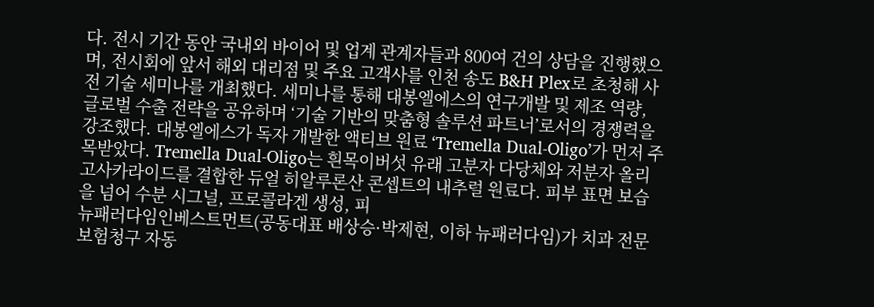다. 전시 기간 동안 국내외 바이어 및 업계 관계자들과 800여 건의 상담을 진행했으며, 전시회에 앞서 해외 대리점 및 주요 고객사를 인천 송도 B&H Plex로 초청해 사전 기술 세미나를 개최했다. 세미나를 통해 대봉엘에스의 연구개발 및 제조 역량, 글로벌 수출 전략을 공유하며 ‘기술 기반의 맞춤형 솔루션 파트너’로서의 경쟁력을 강조했다. 대봉엘에스가 독자 개발한 액티브 원료 ‘Tremella Dual-Oligo’가 먼저 주목받았다. Tremella Dual-Oligo는 흰목이버섯 유래 고분자 다당체와 저분자 올리고사카라이드를 결합한 듀얼 히알루론산 콘셉트의 내추럴 원료다. 피부 표면 보습을 넘어 수분 시그널, 프로콜라겐 생성, 피
뉴패러다임인베스트먼트(공동대표 배상승·박제현, 이하 뉴패러다임)가 치과 전문 보험청구 자동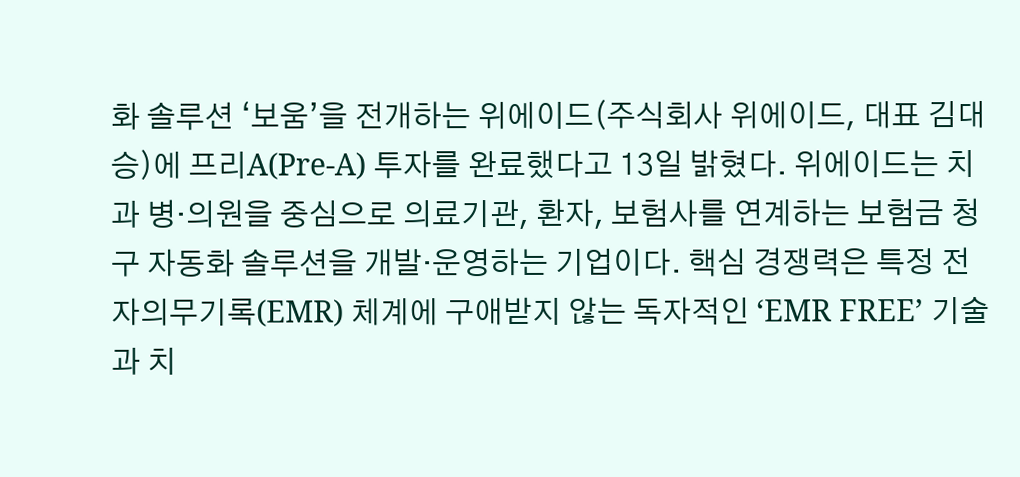화 솔루션 ‘보움’을 전개하는 위에이드(주식회사 위에이드, 대표 김대승)에 프리A(Pre-A) 투자를 완료했다고 13일 밝혔다. 위에이드는 치과 병·의원을 중심으로 의료기관, 환자, 보험사를 연계하는 보험금 청구 자동화 솔루션을 개발·운영하는 기업이다. 핵심 경쟁력은 특정 전자의무기록(EMR) 체계에 구애받지 않는 독자적인 ‘EMR FREE’ 기술과 치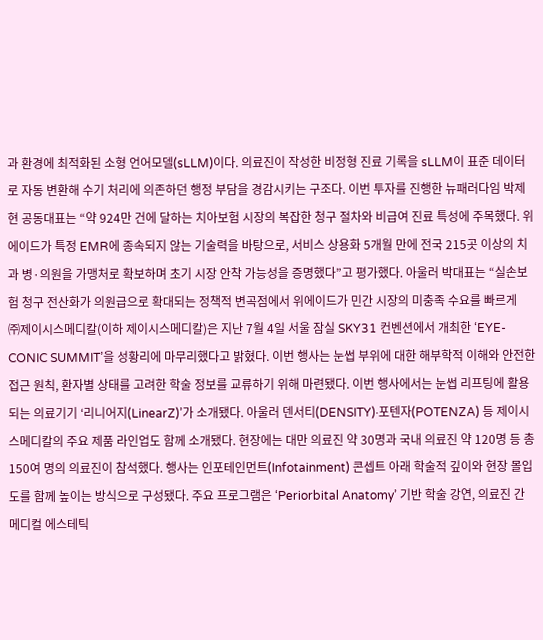과 환경에 최적화된 소형 언어모델(sLLM)이다. 의료진이 작성한 비정형 진료 기록을 sLLM이 표준 데이터로 자동 변환해 수기 처리에 의존하던 행정 부담을 경감시키는 구조다. 이번 투자를 진행한 뉴패러다임 박제현 공동대표는 “약 924만 건에 달하는 치아보험 시장의 복잡한 청구 절차와 비급여 진료 특성에 주목했다. 위에이드가 특정 EMR에 종속되지 않는 기술력을 바탕으로, 서비스 상용화 5개월 만에 전국 215곳 이상의 치과 병·의원을 가맹처로 확보하며 초기 시장 안착 가능성을 증명했다”고 평가했다. 아울러 박대표는 “실손보험 청구 전산화가 의원급으로 확대되는 정책적 변곡점에서 위에이드가 민간 시장의 미충족 수요를 빠르게
㈜제이시스메디칼(이하 제이시스메디칼)은 지난 7월 4일 서울 잠실 SKY31 컨벤션에서 개최한 ‘EYE-CONIC SUMMIT’을 성황리에 마무리했다고 밝혔다. 이번 행사는 눈썹 부위에 대한 해부학적 이해와 안전한 접근 원칙, 환자별 상태를 고려한 학술 정보를 교류하기 위해 마련됐다. 이번 행사에서는 눈썹 리프팅에 활용되는 의료기기 ‘리니어지(LinearZ)’가 소개됐다. 아울러 덴서티(DENSITY)·포텐자(POTENZA) 등 제이시스메디칼의 주요 제품 라인업도 함께 소개됐다. 현장에는 대만 의료진 약 30명과 국내 의료진 약 120명 등 총 150여 명의 의료진이 참석했다. 행사는 인포테인먼트(Infotainment) 콘셉트 아래 학술적 깊이와 현장 몰입도를 함께 높이는 방식으로 구성됐다. 주요 프로그램은 ‘Periorbital Anatomy’ 기반 학술 강연, 의료진 간 메디컬 에스테틱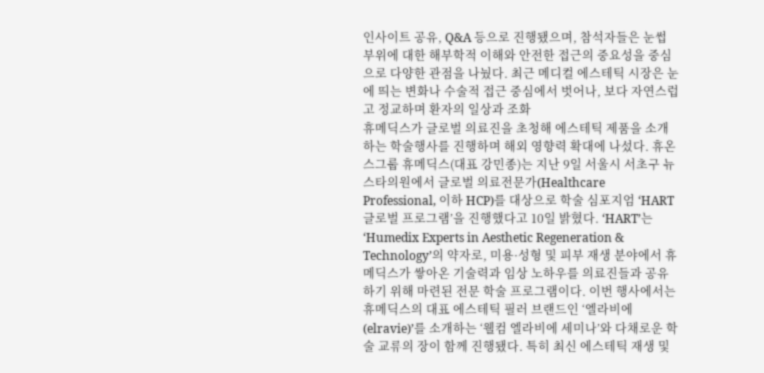인사이트 공유, Q&A 등으로 진행됐으며, 참석자들은 눈썹 부위에 대한 해부학적 이해와 안전한 접근의 중요성을 중심으로 다양한 관점을 나눴다. 최근 메디컬 에스테틱 시장은 눈에 띄는 변화나 수술적 접근 중심에서 벗어나, 보다 자연스럽고 정교하며 환자의 일상과 조화
휴메딕스가 글로벌 의료진을 초청해 에스테틱 제품을 소개하는 학술행사를 진행하며 해외 영향력 확대에 나섰다. 휴온스그룹 휴메딕스(대표 강민종)는 지난 9일 서울시 서초구 뉴스타의원에서 글로벌 의료전문가(Healthcare Professional, 이하 HCP)를 대상으로 학술 심포지엄 ‘HART 글로벌 프로그램’을 진행했다고 10일 밝혔다. ‘HART’는 ‘Humedix Experts in Aesthetic Regeneration & Technology’의 약자로, 미용·성형 및 피부 재생 분야에서 휴메딕스가 쌓아온 기술력과 임상 노하우를 의료진들과 공유하기 위해 마련된 전문 학술 프로그램이다. 이번 행사에서는 휴메딕스의 대표 에스테틱 필러 브랜드인 ‘엘라비에(elravie)’를 소개하는 ‘웰컴 엘라비에 세미나’와 다채로운 학술 교류의 장이 함께 진행됐다. 특히 최신 에스테틱 재생 및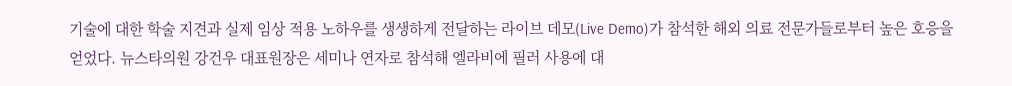기술에 대한 학술 지견과 실제 임상 적용 노하우를 생생하게 전달하는 라이브 데모(Live Demo)가 참석한 해외 의료 전문가들로부터 높은 호응을 얻었다. 뉴스타의원 강건우 대표원장은 세미나 연자로 참석해 엘라비에 필러 사용에 대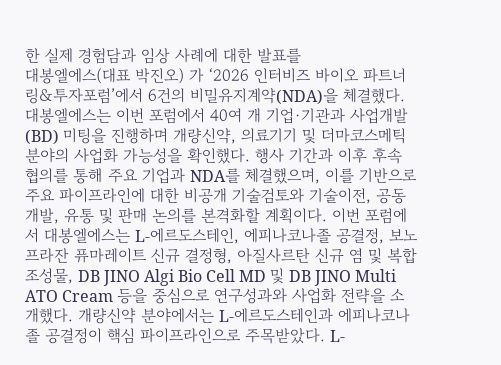한 실제 경험담과 임상 사례에 대한 발표를
대봉엘에스(대표 박진오) 가 ‘2026 인터비즈 바이오 파트너링&투자포럼’에서 6건의 비밀유지계약(NDA)을 체결했다. 대봉엘에스는 이번 포럼에서 40여 개 기업·기관과 사업개발(BD) 미팅을 진행하며 개량신약, 의료기기 및 더마코스메틱 분야의 사업화 가능성을 확인했다. 행사 기간과 이후 후속 협의를 통해 주요 기업과 NDA를 체결했으며, 이를 기반으로 주요 파이프라인에 대한 비공개 기술검토와 기술이전, 공동개발, 유통 및 판매 논의를 본격화할 계획이다. 이번 포럼에서 대봉엘에스는 L-에르도스테인, 에피나코나졸 공결정, 보노프라잔 퓨마레이트 신규 결정형, 아질사르탄 신규 염 및 복합조성물, DB JINO Algi Bio Cell MD 및 DB JINO Multi ATO Cream 등을 중심으로 연구성과와 사업화 전략을 소개했다. 개량신약 분야에서는 L-에르도스테인과 에피나코나졸 공결정이 핵심 파이프라인으로 주목받았다. L-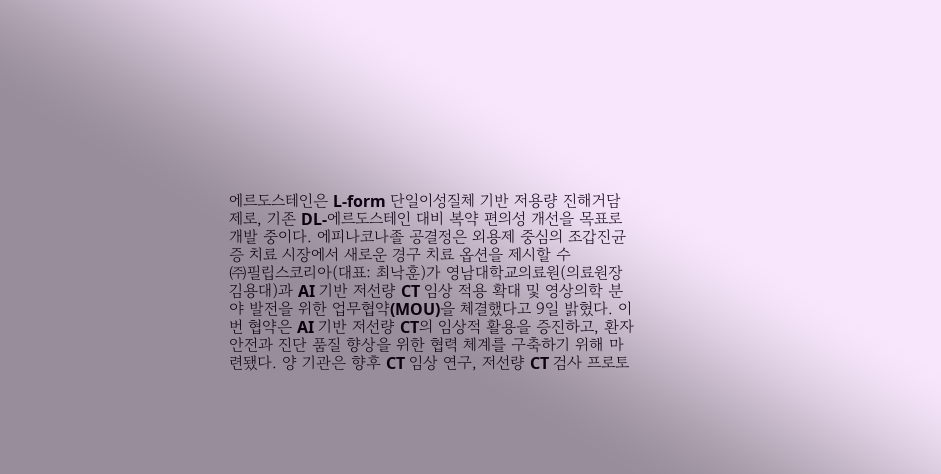에르도스테인은 L-form 단일이성질체 기반 저용량 진해거담제로, 기존 DL-에르도스테인 대비 복약 편의성 개선을 목표로 개발 중이다. 에피나코나졸 공결정은 외용제 중심의 조갑진균증 치료 시장에서 새로운 경구 치료 옵션을 제시할 수
㈜필립스코리아(대표: 최낙훈)가 영남대학교의료원(의료원장 김용대)과 AI 기반 저선량 CT 임상 적용 확대 및 영상의학 분야 발전을 위한 업무협약(MOU)을 체결했다고 9일 밝혔다. 이번 협약은 AI 기반 저선량 CT의 임상적 활용을 증진하고, 환자 안전과 진단 품질 향상을 위한 협력 체계를 구축하기 위해 마련됐다. 양 기관은 향후 CT 임상 연구, 저선량 CT 검사 프로토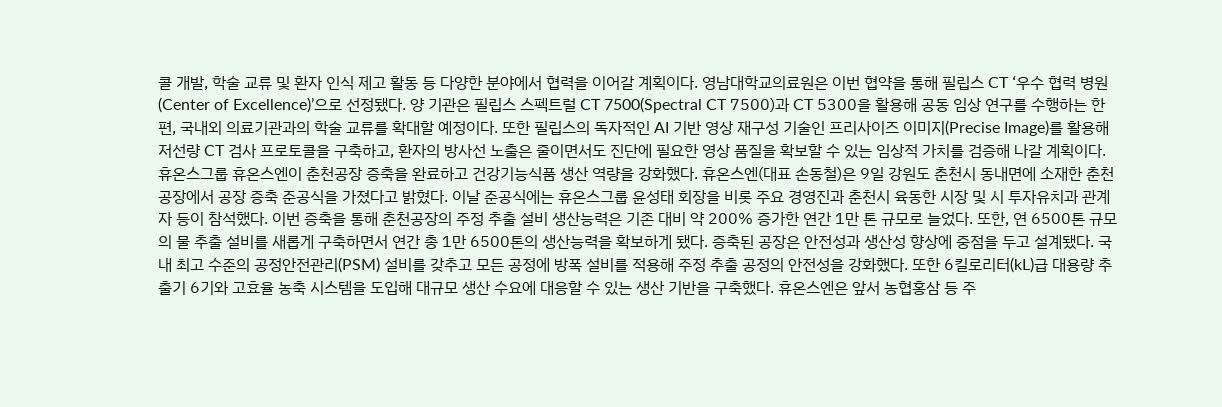콜 개발, 학술 교류 및 환자 인식 제고 활동 등 다양한 분야에서 협력을 이어갈 계획이다. 영남대학교의료원은 이번 협약을 통해 필립스 CT ‘우수 협력 병원(Center of Excellence)’으로 선정됐다. 양 기관은 필립스 스펙트럴 CT 7500(Spectral CT 7500)과 CT 5300을 활용해 공동 임상 연구를 수행하는 한편, 국내외 의료기관과의 학술 교류를 확대할 예정이다. 또한 필립스의 독자적인 AI 기반 영상 재구성 기술인 프리사이즈 이미지(Precise Image)를 활용해 저선량 CT 검사 프로토콜을 구축하고, 환자의 방사선 노출은 줄이면서도 진단에 필요한 영상 품질을 확보할 수 있는 임상적 가치를 검증해 나갈 계획이다.
휴온스그룹 휴온스엔이 춘천공장 증축을 완료하고 건강기능식품 생산 역량을 강화했다. 휴온스엔(대표 손동철)은 9일 강원도 춘천시 동내면에 소재한 춘천공장에서 공장 증축 준공식을 가졌다고 밝혔다. 이날 준공식에는 휴온스그룹 윤성태 회장을 비롯 주요 경영진과 춘천시 육동한 시장 및 시 투자유치과 관계자 등이 참석했다. 이번 증축을 통해 춘천공장의 주정 추출 설비 생산능력은 기존 대비 약 200% 증가한 연간 1만 톤 규모로 늘었다. 또한, 연 6500톤 규모의 물 추출 설비를 새롭게 구축하면서 연간 총 1만 6500톤의 생산능력을 확보하게 됐다. 증축된 공장은 안전성과 생산성 향상에 중점을 두고 설계됐다. 국내 최고 수준의 공정안전관리(PSM) 설비를 갖추고 모든 공정에 방폭 설비를 적용해 주정 추출 공정의 안전성을 강화했다. 또한 6킬로리터(kL)급 대용량 추출기 6기와 고효율 농축 시스템을 도입해 대규모 생산 수요에 대응할 수 있는 생산 기반을 구축했다. 휴온스엔은 앞서 농협홍삼 등 주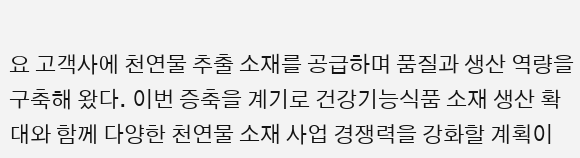요 고객사에 천연물 추출 소재를 공급하며 품질과 생산 역량을 구축해 왔다. 이번 증축을 계기로 건강기능식품 소재 생산 확대와 함께 다양한 천연물 소재 사업 경쟁력을 강화할 계획이